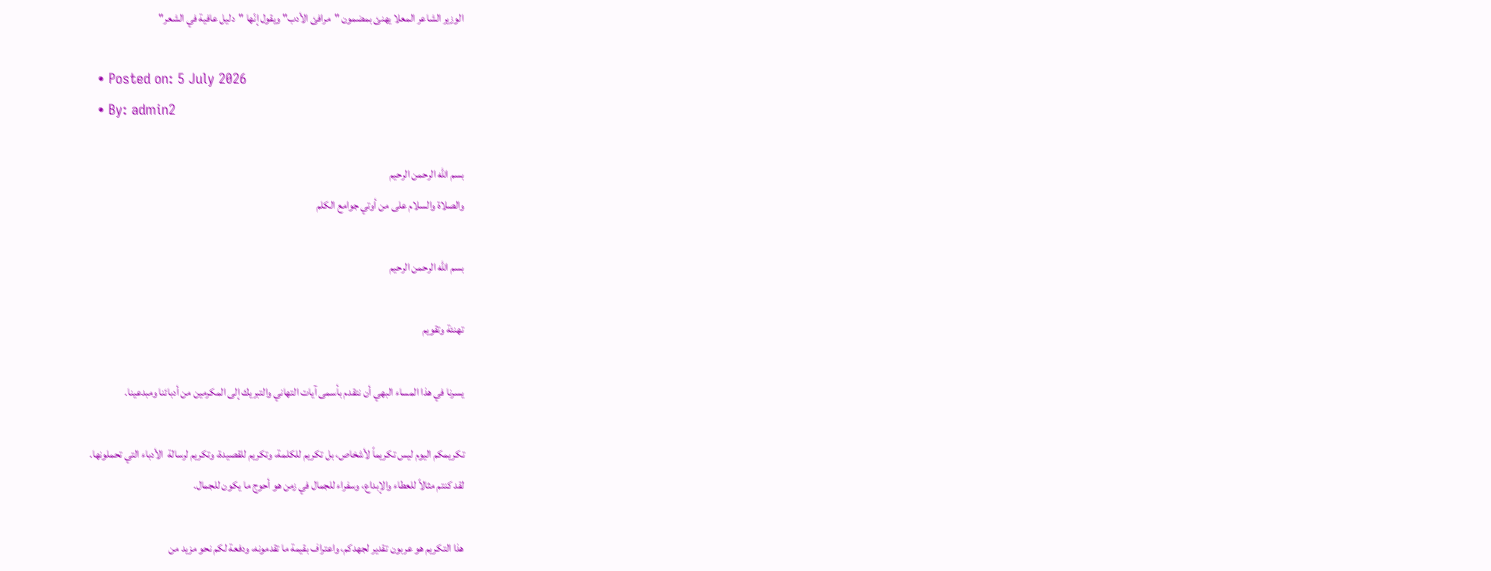الوزير الشاعر المعلا يهنئ بمضمون "مرافئ الأدب" ويقول إنّها "دليل عافية في الشعر"

  • Posted on: 5 July 2026
  • By: admin2

بسم الله الرحمن الرحيم
والصلاة والسلام على من أوتي جوامع الكلم

بسم الله الرحمن الرحيم

تهنئة وتقويم

يسرنا في هذا المساء البهي أن نتقدم بأسمى آيات التهاني والتبريك إلى المكرمين من أدبائنا ومبدعينا.

تكريمكم اليوم ليس تكريماً لأشخاص، بل تكريم للكلمة، وتكريم للقصيدة، وتكريم لرسالة  الأدباء التي تحملونها.
لقد كنتم مثالاً للعطاء والإبداع، وسفراء للجمال في زمن هو أحوج ما يكون للجمال.

هذا التكريم هو عربون تقدير لجهدكم، واعتراف بقيمة ما تقدمونه، ودفعة لكم نحو مزيد من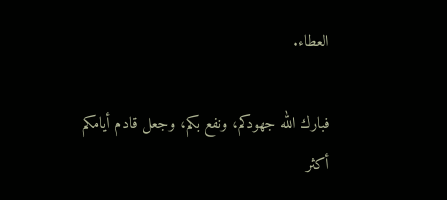العطاء.

فبارك الله جهودكم، ونفع بكم، وجعل قادم أيامكم أكثر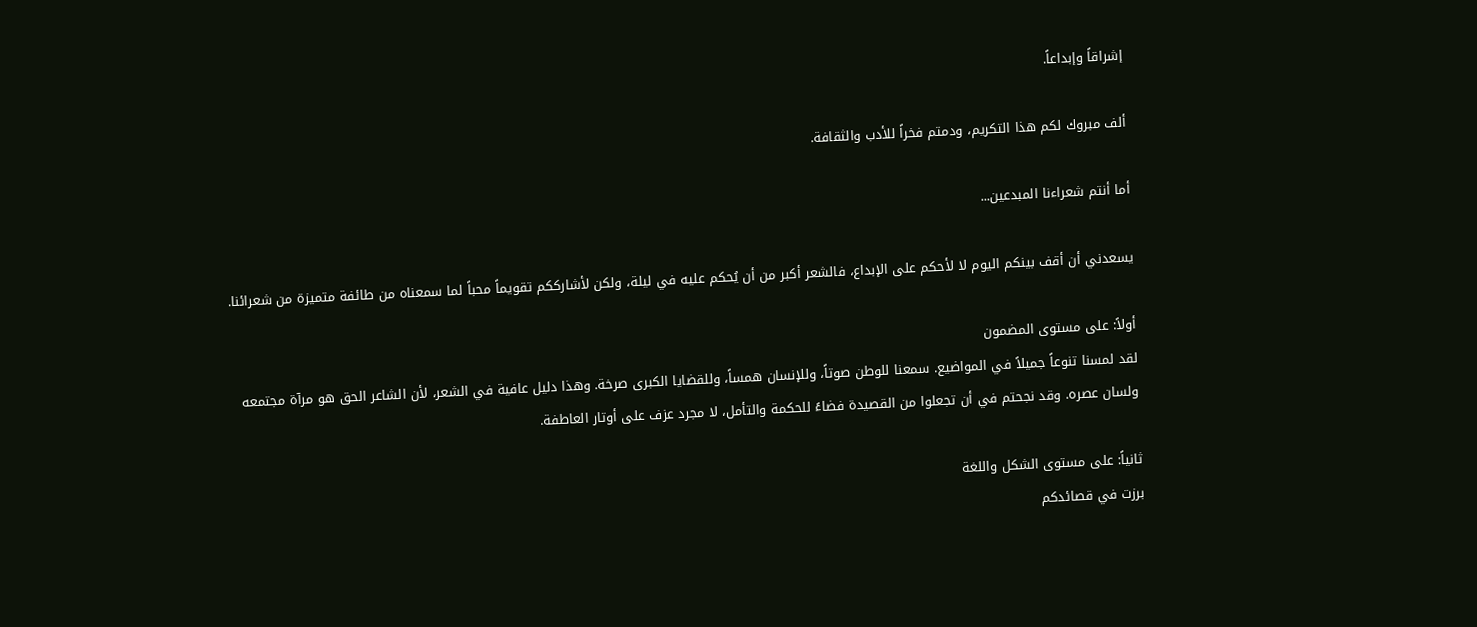إشراقاً وإبداعاً.

ألف مبروك لكم هذا التكريم، ودمتم فخراً للأدب والثقافة.

أما أنتم شعراءنا المبدعين...

يسعدني أن أقف بينكم اليوم لا لأحكم على الإبداع، فالشعر أكبر من أن يُحكم عليه في ليلة، ولكن لأشارككم تقويماً محباً لما سمعناه من طائفة متميزة من شعرائنا.

أولاً: على مستوى المضمون
لقد لمسنا تنوعاً جميلاً في المواضيع. سمعنا للوطن صوتاً، وللإنسان همساً، وللقضايا الكبرى صرخة. وهذا دليل عافية في الشعر، لأن الشاعر الحق هو مرآة مجتمعه ولسان عصره. وقد نجحتم في أن تجعلوا من القصيدة فضاءً للحكمة والتأمل، لا مجرد عزف على أوتار العاطفة.

ثانياً: على مستوى الشكل واللغة
برزت في قصائدكم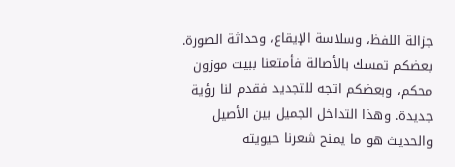جزالة اللفظ، وسلاسة الإيقاع، وحداثة الصورة. بعضكم تمسك بالأصالة فأمتعنا ببيت موزون محكم، وبعضكم اتجه للتجديد فقدم لنا رؤية جديدة. وهذا التداخل الجميل بين الأصيل والحديث هو ما يمنح شعرنا حيويته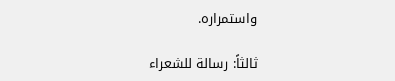واستمراره.

ثالثاً: رسالة للشعراء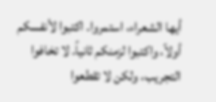أيها الشعراء، استمروا. اكتبوا لأنفسكم أولاً، واكتبوا لزمنكم ثانياً. لا تخافوا التجريب، ولكن لا تقطعوا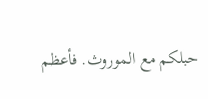حبلكم مع الموروث. فأعظم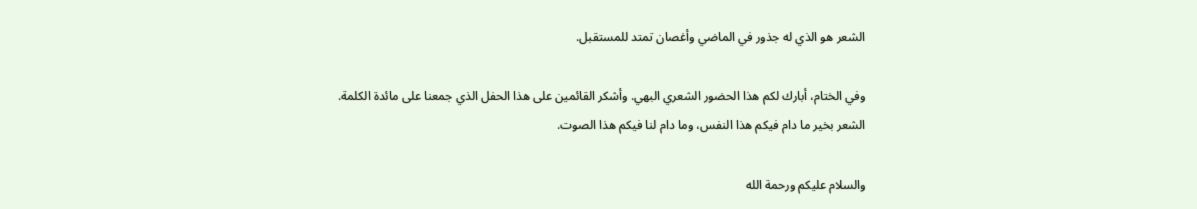الشعر هو الذي له جذور في الماضي وأغصان تمتد للمستقبل.

وفي الختام، أبارك لكم هذا الحضور الشعري البهي. وأشكر القائمين على هذا الحفل الذي جمعنا على مائدة الكلمة.
الشعر بخير ما دام فيكم هذا النفس، وما دام لنا فيكم هذا الصوت.

والسلام عليكم ورحمة الله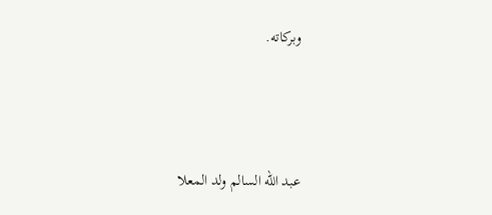وبركاته.



عبد الله السالم ولد المعلا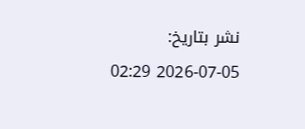نشر بتاريخ: 05-07-2026 02:29